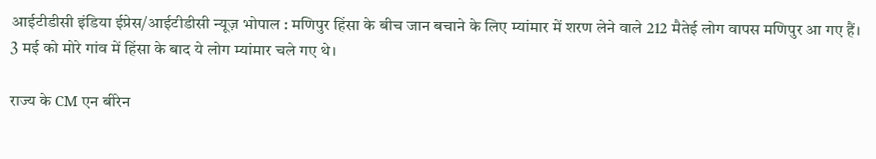आईटीडीसी इंडिया ईप्रेस/आईटीडीसी न्यूज़ भोपाल : मणिपुर हिंसा के बीच जान बचाने के लिए म्यांमार में शरण लेने वाले 212 मैतेई लोग वापस मणिपुर आ गए हैं। 3 मई को मोरे गांव में हिंसा के बाद ये लोग म्यांमार चले गए थे।

राज्य के CM एन बीरेन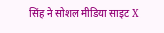सिंह ने सोशल मीडिया साइट X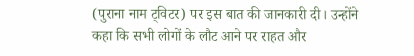(पुराना नाम ट्विटर) पर इस बात की जानकारी दी। उन्होंने कहा कि सभी लोगों के लौट आने पर राहत और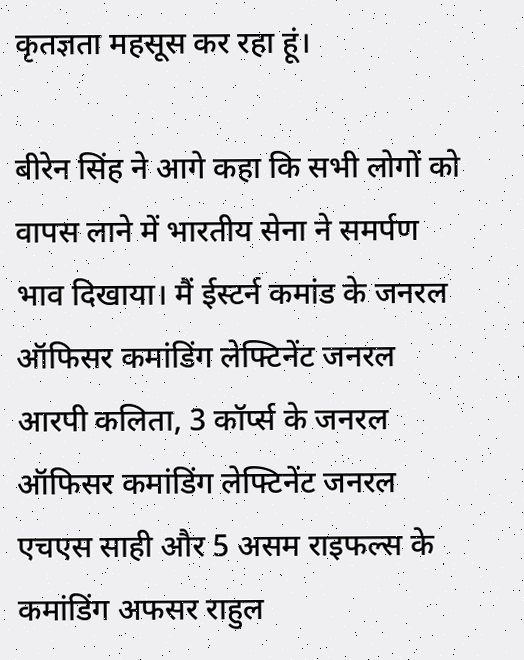कृतज्ञता महसूस कर रहा हूं।

बीरेन सिंह ने आगे कहा कि सभी लोगों को वापस लाने में भारतीय सेना ने समर्पण भाव दिखाया। मैं ईस्टर्न कमांड के जनरल ऑफिसर कमांडिंग लेफ्टिनेंट जनरल आरपी कलिता, 3 कॉर्प्स के जनरल ऑफिसर कमांडिंग लेफ्टिनेंट जनरल एचएस साही और 5 असम राइफल्स के कमांडिंग अफसर राहुल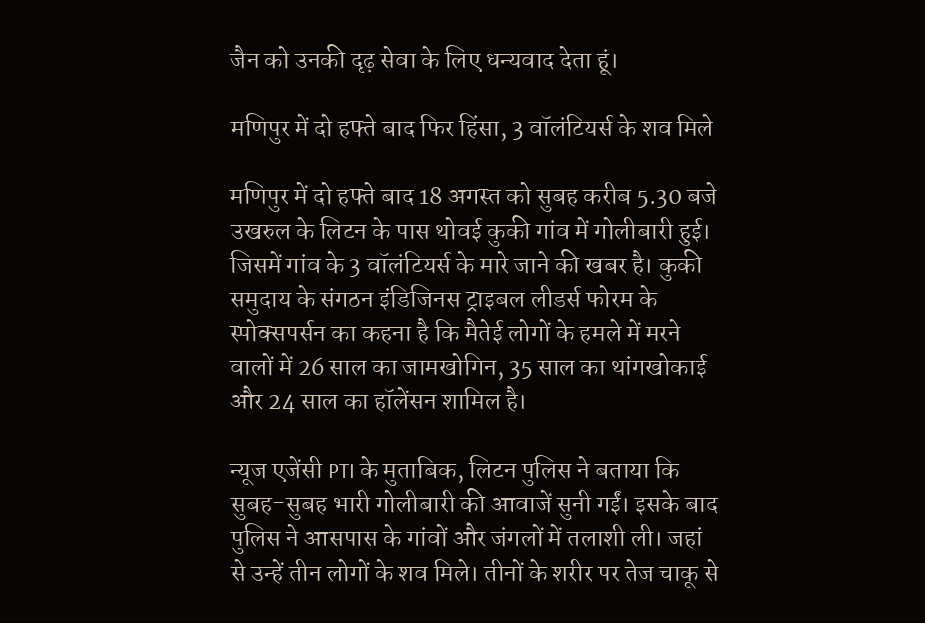जैन को उनकी दृढ़ सेवा के लिए धन्यवाद देता हूं।

मणिपुर में दो हफ्ते बाद फिर हिंसा, 3 वॉलंटियर्स के शव मिले

मणिपुर में दो हफ्ते बाद 18 अगस्त को सुबह करीब 5.30 बजे उखरुल के लिटन के पास थोवई कुकी गांव में गोलीबारी हुई। जिसमें गांव के 3 वॉलंटियर्स के मारे जाने की खबर है। कुकी समुदाय के संगठन इंडिजिनस ट्राइबल लीडर्स फोरम के स्पोक्सपर्सन का कहना है कि मैतेई लोगों के हमले में मरने वालों में 26 साल का जामखोगिन, 35 साल का थांगखोकाई और 24 साल का हॉलेंसन शामिल है।

न्यूज एजेंसी PTI के मुताबिक, लिटन पुलिस ने बताया कि सुबह-सुबह भारी गोलीबारी की आवाजें सुनी गईं। इसके बाद पुलिस ने आसपास के गांवों और जंगलों में तलाशी ली। जहां से उन्हें तीन लोगों के शव मिले। तीनों के शरीर पर तेज चाकू से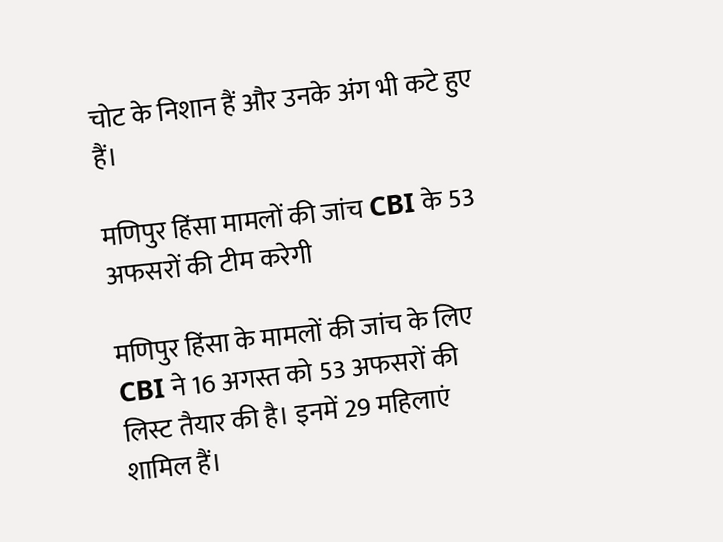चोट के निशान हैं और उनके अंग भी कटे हुए हैं।

मणिपुर हिंसा मामलों की जांच CBI के 53 अफसरों की टीम करेगी

मणिपुर हिंसा के मामलों की जांच के लिए CBI ने 16 अगस्त को 53 अफसरों की लिस्ट तैयार की है। इनमें 29 महिलाएं शामिल हैं।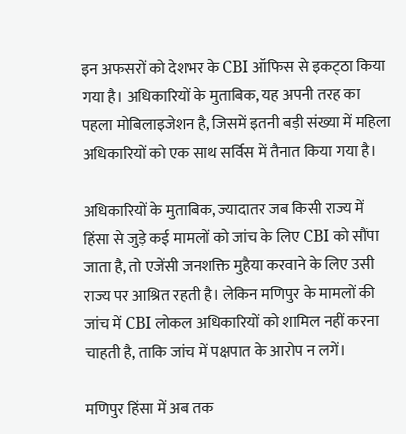इन अफसरों को देशभर के CBI ऑफिस से इकट्‌ठा किया गया है। अधिकारियों के मुताबिक, यह अपनी तरह का पहला मोबिलाइजेशन है, जिसमें इतनी बड़ी संख्या में महिला अधिकारियों को एक साथ सर्विस में तैनात किया गया है।

अधिकारियों के मुताबिक, ज्यादातर जब किसी राज्य में हिंसा से जुड़े कई मामलों को जांच के लिए CBI को सौंपा जाता है, तो एजेंसी जनशक्ति मुहैया करवाने के लिए उसी राज्य पर आश्रित रहती है। लेकिन मणिपुर के मामलों की जांच में CBI लोकल अधिकारियों को शामिल नहीं करना चाहती है, ताकि जांच में पक्षपात के आरोप न लगें।

मणिपुर हिंसा में अब तक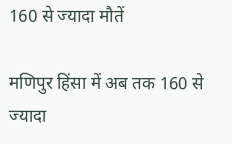160 से ज्यादा मौतें

मणिपुर हिंसा में अब तक 160 से ज्यादा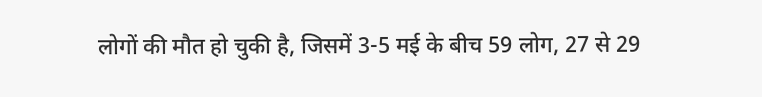लोगों की मौत हो चुकी है, जिसमें 3-5 मई के बीच 59 लोग, 27 से 29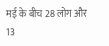मई के बीच 28 लोग और 13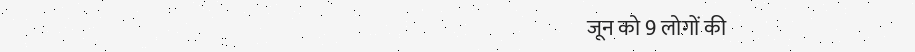जून को 9 लोगों की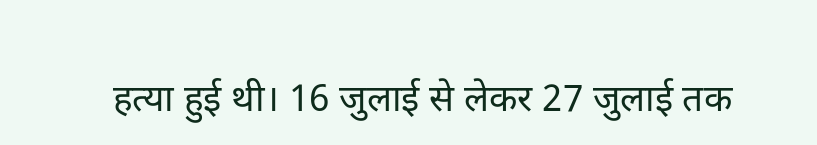हत्या हुई थी। 16 जुलाई से लेकर 27 जुलाई तक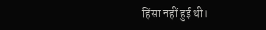हिंसा नहीं हुई थी।